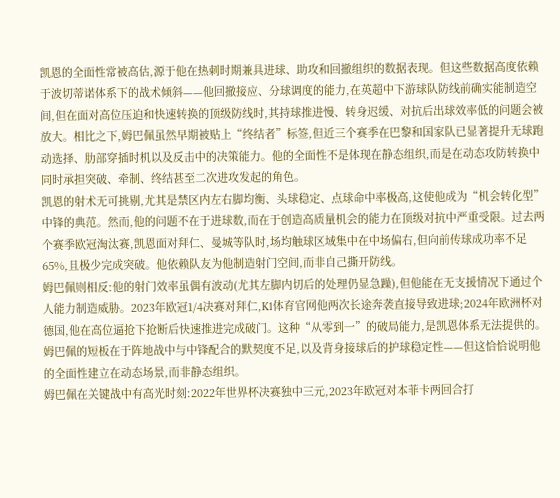凯恩的全面性常被高估,源于他在热刺时期兼具进球、助攻和回撤组织的数据表现。但这些数据高度依赖于波切蒂诺体系下的战术倾斜——他回撤接应、分球调度的能力,在英超中下游球队防线前确实能制造空间,但在面对高位压迫和快速转换的顶级防线时,其持球推进慢、转身迟缓、对抗后出球效率低的问题会被放大。相比之下,姆巴佩虽然早期被贴上“终结者”标签,但近三个赛季在巴黎和国家队已显著提升无球跑动选择、肋部穿插时机以及反击中的决策能力。他的全面性不是体现在静态组织,而是在动态攻防转换中同时承担突破、牵制、终结甚至二次进攻发起的角色。
凯恩的射术无可挑剔,尤其是禁区内左右脚均衡、头球稳定、点球命中率极高,这使他成为“机会转化型”中锋的典范。然而,他的问题不在于进球数,而在于创造高质量机会的能力在顶级对抗中严重受限。过去两个赛季欧冠淘汰赛,凯恩面对拜仁、曼城等队时,场均触球区域集中在中场偏右,但向前传球成功率不足65%,且极少完成突破。他依赖队友为他制造射门空间,而非自己撕开防线。
姆巴佩则相反:他的射门效率虽偶有波动(尤其左脚内切后的处理仍显急躁),但他能在无支援情况下通过个人能力制造威胁。2023年欧冠1/4决赛对拜仁,K1体育官网他两次长途奔袭直接导致进球;2024年欧洲杯对德国,他在高位逼抢下抢断后快速推进完成破门。这种“从零到一”的破局能力,是凯恩体系无法提供的。姆巴佩的短板在于阵地战中与中锋配合的默契度不足,以及背身接球后的护球稳定性——但这恰恰说明他的全面性建立在动态场景,而非静态组织。
姆巴佩在关键战中有高光时刻:2022年世界杯决赛独中三元,2023年欧冠对本菲卡两回合打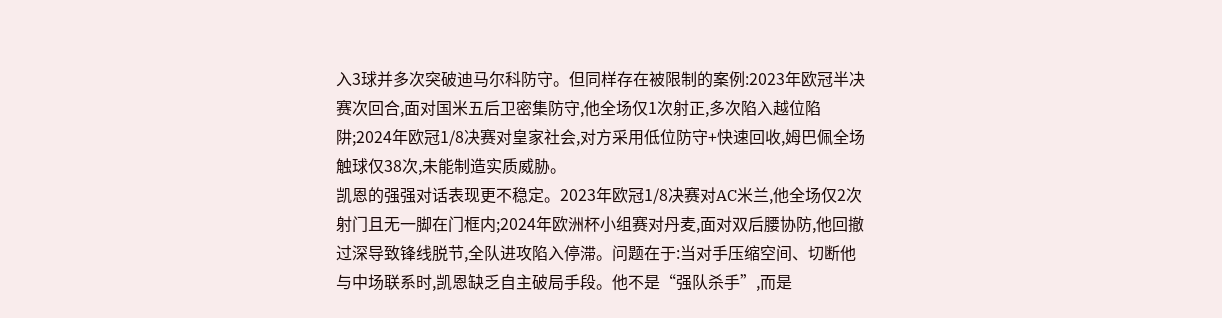入3球并多次突破迪马尔科防守。但同样存在被限制的案例:2023年欧冠半决赛次回合,面对国米五后卫密集防守,他全场仅1次射正,多次陷入越位陷阱;2024年欧冠1/8决赛对皇家社会,对方采用低位防守+快速回收,姆巴佩全场触球仅38次,未能制造实质威胁。
凯恩的强强对话表现更不稳定。2023年欧冠1/8决赛对AC米兰,他全场仅2次射门且无一脚在门框内;2024年欧洲杯小组赛对丹麦,面对双后腰协防,他回撤过深导致锋线脱节,全队进攻陷入停滞。问题在于:当对手压缩空间、切断他与中场联系时,凯恩缺乏自主破局手段。他不是“强队杀手”,而是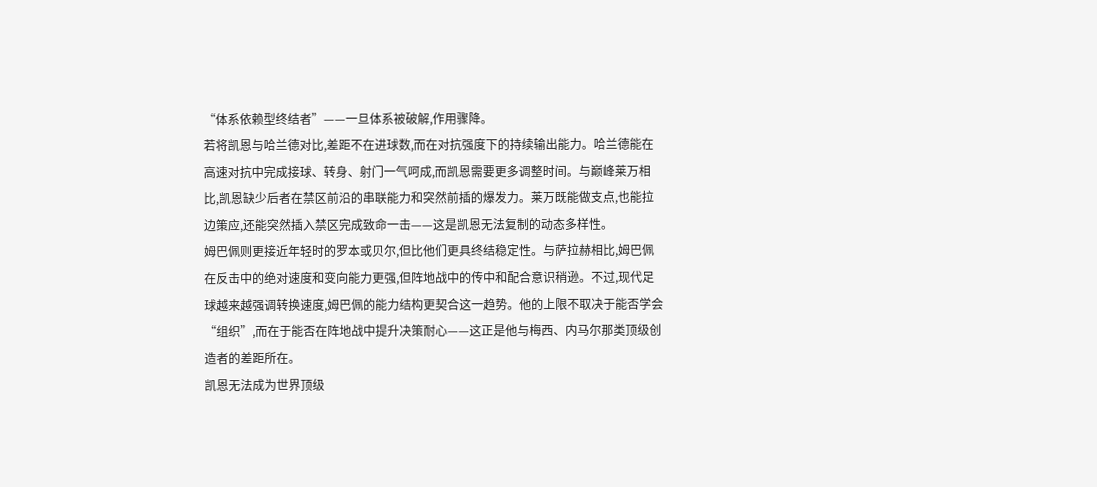“体系依赖型终结者”——一旦体系被破解,作用骤降。
若将凯恩与哈兰德对比,差距不在进球数,而在对抗强度下的持续输出能力。哈兰德能在高速对抗中完成接球、转身、射门一气呵成,而凯恩需要更多调整时间。与巅峰莱万相比,凯恩缺少后者在禁区前沿的串联能力和突然前插的爆发力。莱万既能做支点,也能拉边策应,还能突然插入禁区完成致命一击——这是凯恩无法复制的动态多样性。
姆巴佩则更接近年轻时的罗本或贝尔,但比他们更具终结稳定性。与萨拉赫相比,姆巴佩在反击中的绝对速度和变向能力更强,但阵地战中的传中和配合意识稍逊。不过,现代足球越来越强调转换速度,姆巴佩的能力结构更契合这一趋势。他的上限不取决于能否学会“组织”,而在于能否在阵地战中提升决策耐心——这正是他与梅西、内马尔那类顶级创造者的差距所在。
凯恩无法成为世界顶级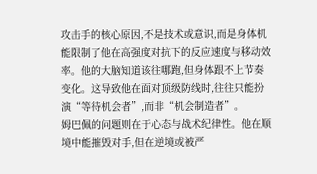攻击手的核心原因,不是技术或意识,而是身体机能限制了他在高强度对抗下的反应速度与移动效率。他的大脑知道该往哪跑,但身体跟不上节奏变化。这导致他在面对顶级防线时,往往只能扮演“等待机会者”,而非“机会制造者”。
姆巴佩的问题则在于心态与战术纪律性。他在顺境中能摧毁对手,但在逆境或被严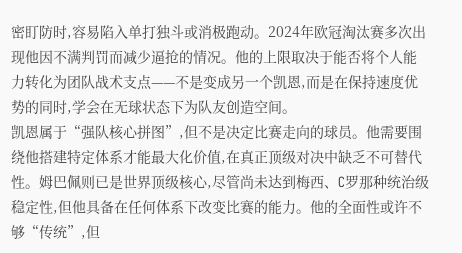密盯防时,容易陷入单打独斗或消极跑动。2024年欧冠淘汰赛多次出现他因不满判罚而减少逼抢的情况。他的上限取决于能否将个人能力转化为团队战术支点——不是变成另一个凯恩,而是在保持速度优势的同时,学会在无球状态下为队友创造空间。
凯恩属于“强队核心拼图”,但不是决定比赛走向的球员。他需要围绕他搭建特定体系才能最大化价值,在真正顶级对决中缺乏不可替代性。姆巴佩则已是世界顶级核心,尽管尚未达到梅西、C罗那种统治级稳定性,但他具备在任何体系下改变比赛的能力。他的全面性或许不够“传统”,但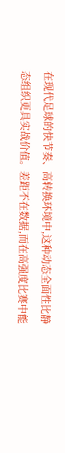在现代足球的快节奏、高转换环境中,这种动态全面性比静态组织更具实战价值。差距不在数据,而在高强度比赛中能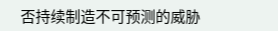否持续制造不可预测的威胁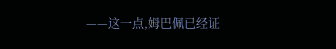——这一点,姆巴佩已经证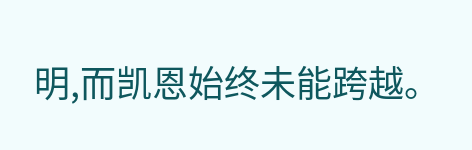明,而凯恩始终未能跨越。